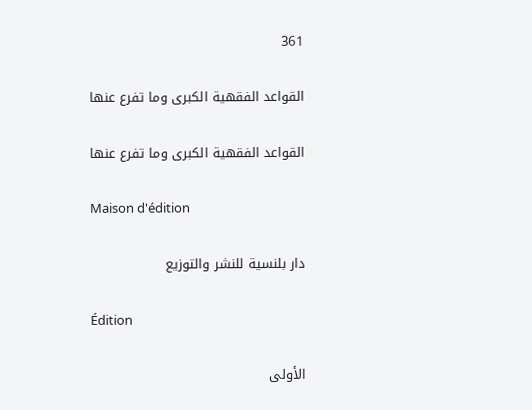361

القواعد الفقهية الكبرى وما تفرع عنها

القواعد الفقهية الكبرى وما تفرع عنها

Maison d'édition

دار بلنسية للنشر والتوزيع

Édition

الأولى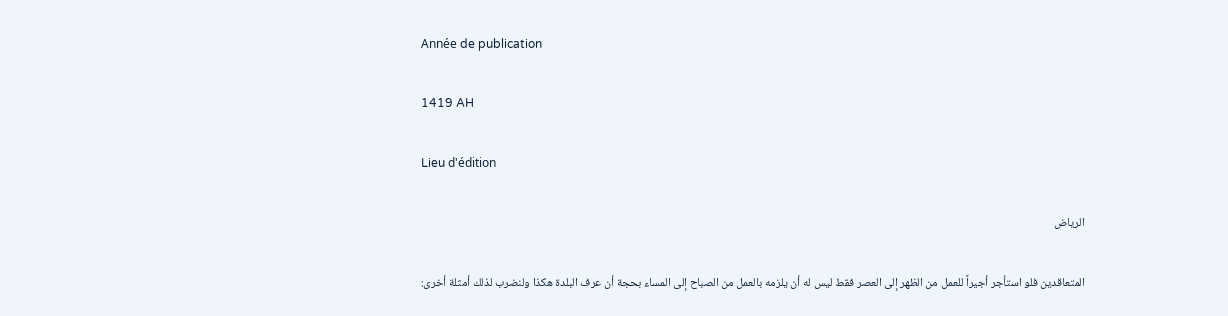Année de publication

1419 AH

Lieu d'édition

الرياض

المتعاقدين فلو استأجر أجيراً للعمل من الظهر إلى العصر فقط ليس له أن يلزمه بالعمل من الصباح إلى المساء بحجة أن عرف البلدة هكذا ولنضرب لذلك أمثلة أخرى: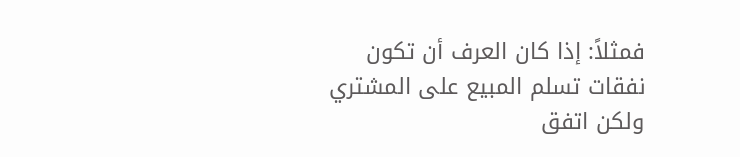فمثلاً: إذا كان العرف أن تكون نفقات تسلم المبيع على المشتري ولكن اتفق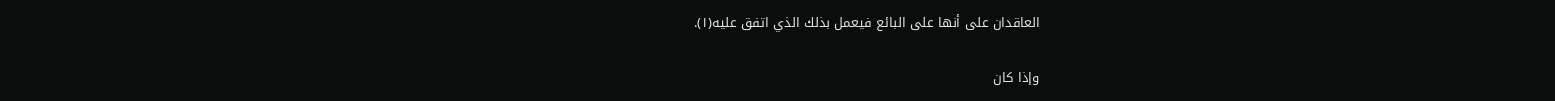العاقدان على أنها على البائع فيعمل بذلك الذي اتفق عليه(١).

وإذا كان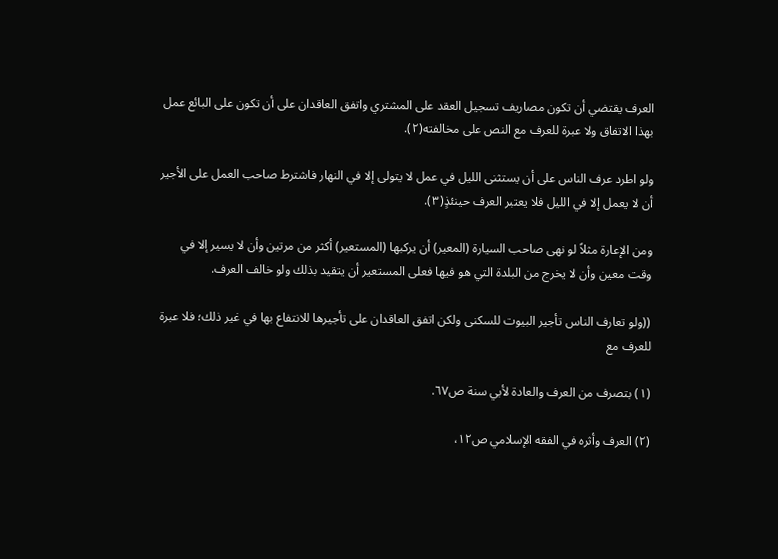العرف يقتضي أن تكون مصاريف تسجيل العقد على المشتري واتفق العاقدان على أن تكون على البائع عمل بهذا الاتفاق ولا عبرة للعرف مع النص على مخالفته(٢).

ولو اطرد عرف الناس على أن يستثنى الليل في عمل لا يتولى إلا في النهار فاشترط صاحب العمل على الأجير أن لا يعمل إلا في الليل فلا يعتبر العرف حينئذٍ(٣).

ومن الإعارة مثلاً لو نهى صاحب السيارة (المعير) أن يركبها (المستعير) أكثر من مرتين وأن لا يسير إلا في وقت معين وأن لا يخرج من البلدة التي هو فيها فعلى المستعير أن يتقيد بذلك ولو خالف العرف.

((ولو تعارف الناس تأجير البيوت للسكنى ولكن اتفق العاقدان على تأجيرها للانتفاع بها في غير ذلك؛ فلا عبرة للعرف مع

(١) بتصرف من العرف والعادة لأبي سنة ص٦٧.

(٢) العرف وأثره في الفقه الإسلامي ص١٢،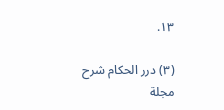١٣.

(٣) درر الحكام شرح مجلة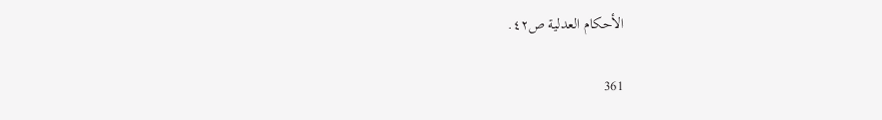الأحكام العدلية ص٤٢.

361